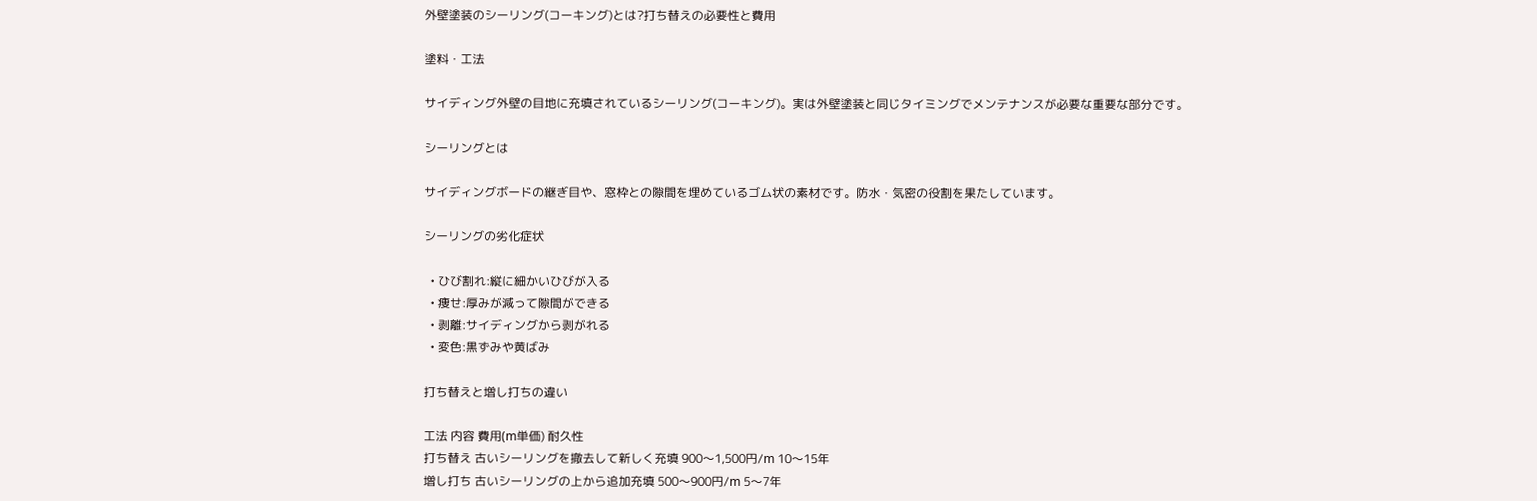外壁塗装のシーリング(コーキング)とは?打ち替えの必要性と費用

塗料・工法

サイディング外壁の目地に充填されているシーリング(コーキング)。実は外壁塗装と同じタイミングでメンテナンスが必要な重要な部分です。

シーリングとは

サイディングボードの継ぎ目や、窓枠との隙間を埋めているゴム状の素材です。防水・気密の役割を果たしています。

シーリングの劣化症状

  • ひび割れ:縦に細かいひびが入る
  • 痩せ:厚みが減って隙間ができる
  • 剥離:サイディングから剥がれる
  • 変色:黒ずみや黄ばみ

打ち替えと増し打ちの違い

工法 内容 費用(m単価) 耐久性
打ち替え 古いシーリングを撤去して新しく充填 900〜1,500円/m 10〜15年
増し打ち 古いシーリングの上から追加充填 500〜900円/m 5〜7年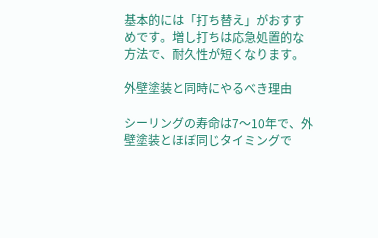基本的には「打ち替え」がおすすめです。増し打ちは応急処置的な方法で、耐久性が短くなります。

外壁塗装と同時にやるべき理由

シーリングの寿命は7〜10年で、外壁塗装とほぼ同じタイミングで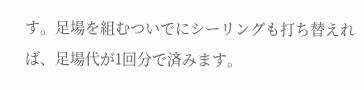す。足場を組むついでにシーリングも打ち替えれば、足場代が1回分で済みます。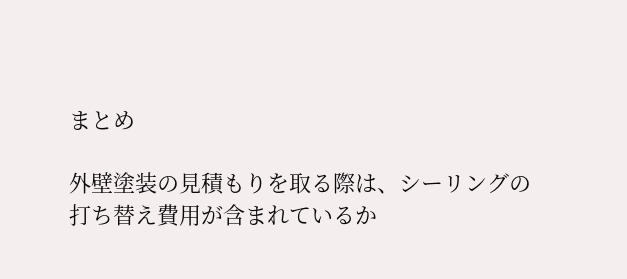まとめ

外壁塗装の見積もりを取る際は、シーリングの打ち替え費用が含まれているか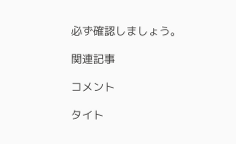必ず確認しましょう。

関連記事

コメント

タイト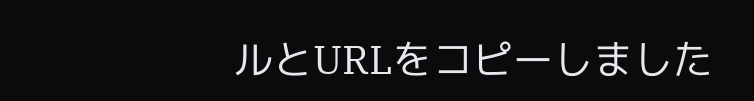ルとURLをコピーしました